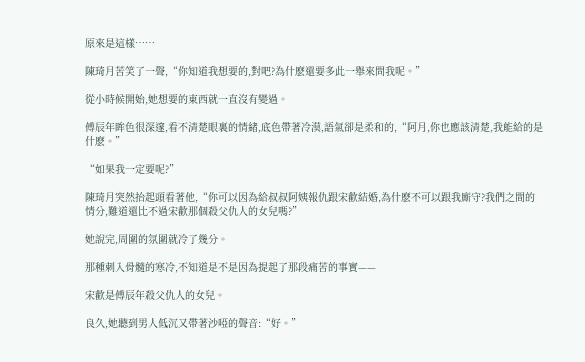原來是這樣……

陳琦月苦笑了一聲,“你知道我想要的,對吧?為什麽還要多此一舉來問我呢。”

從小時候開始,她想要的東西就一直沒有變過。

傅辰年眸色很深邃,看不清楚眼裏的情緒,底色帶著冷漠,語氣卻是柔和的,“阿月,你也應該清楚,我能給的是什麽。”

“如果我一定要呢?”

陳琦月突然抬起頭看著他,“你可以因為給叔叔阿姨報仇跟宋歡結婚,為什麽不可以跟我廝守?我們之間的情分,難道還比不過宋歡那個殺父仇人的女兒嗎?”

她說完,周圍的氛圍就冷了幾分。

那種刺入骨髓的寒冷,不知道是不是因為提起了那段痛苦的事實——

宋歡是傅辰年殺父仇人的女兒。

良久,她聽到男人低沉又帶著沙啞的聲音:“好。”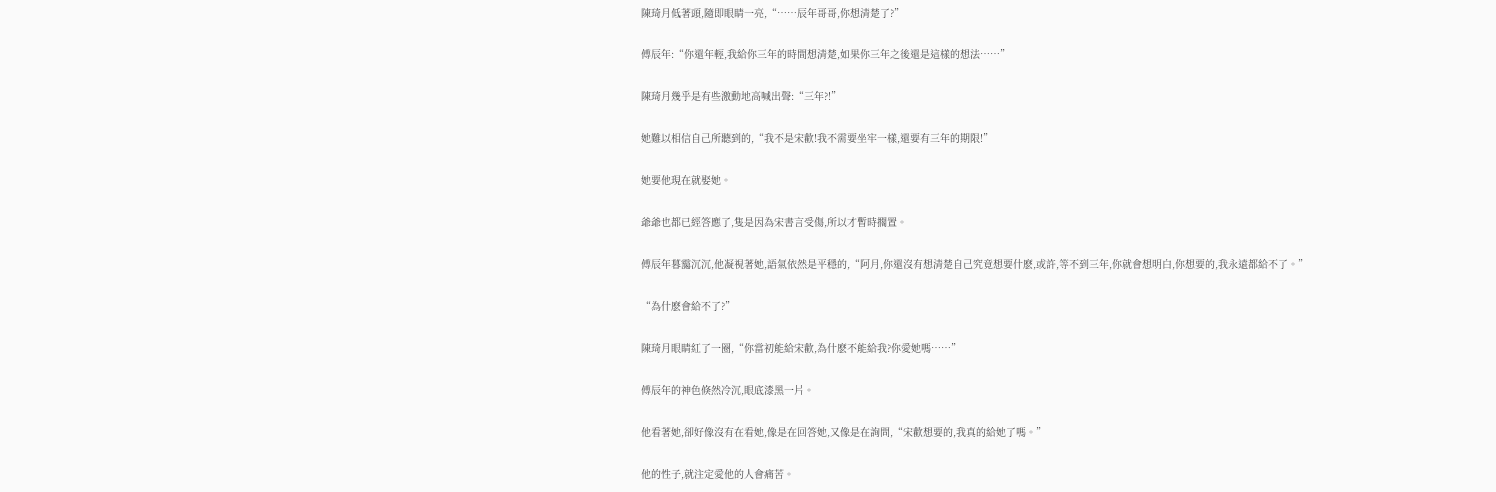陳琦月低著頭,隨即眼睛一亮,“……辰年哥哥,你想清楚了?”

傅辰年:“你還年輕,我給你三年的時間想清楚,如果你三年之後還是這樣的想法……”

陳琦月幾乎是有些激動地高喊出聲:“三年?!”

她難以相信自己所聽到的,“我不是宋歡!我不需要坐牢一樣,還要有三年的期限!”

她要他現在就娶她。

爺爺也都已經答應了,隻是因為宋書言受傷,所以才暫時擱置。

傅辰年暮靄沉沉,他凝視著她,語氣依然是平穩的,“阿月,你還沒有想清楚自己究竟想要什麽,或許,等不到三年,你就會想明白,你想要的,我永遠都給不了。”

“為什麽會給不了?”

陳琦月眼睛紅了一圈,“你當初能給宋歡,為什麽不能給我?你愛她嗎……”

傅辰年的神色倏然冷沉,眼底漆黑一片。

他看著她,卻好像沒有在看她,像是在回答她,又像是在詢問,“宋歡想要的,我真的給她了嗎。”

他的性子,就注定愛他的人會痛苦。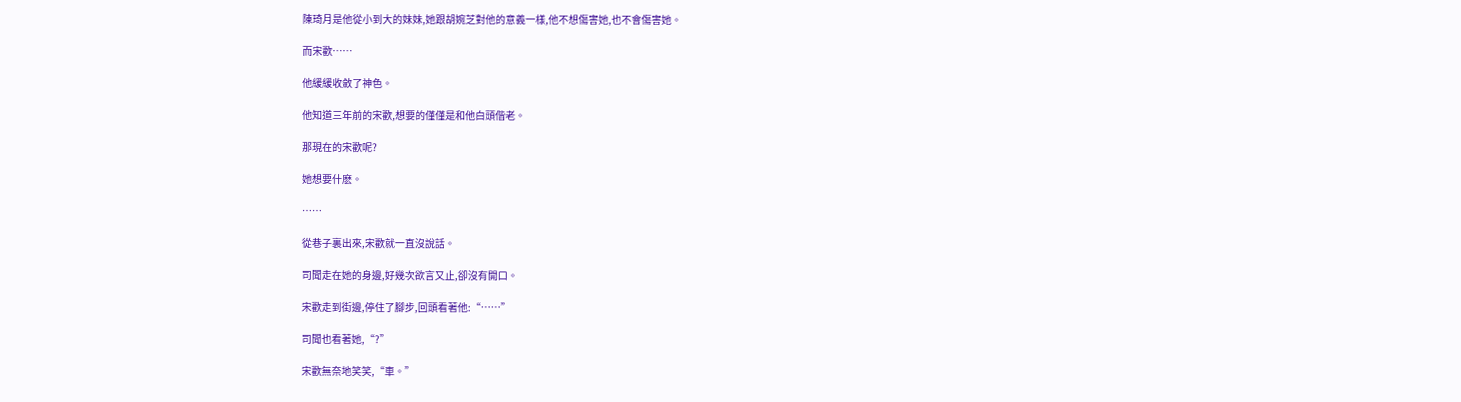陳琦月是他從小到大的妹妹,她跟胡婉芝對他的意義一樣,他不想傷害她,也不會傷害她。

而宋歡……

他緩緩收斂了神色。

他知道三年前的宋歡,想要的僅僅是和他白頭偕老。

那現在的宋歡呢?

她想要什麽。

……

從巷子裏出來,宋歡就一直沒說話。

司聞走在她的身邊,好幾次欲言又止,卻沒有開口。

宋歡走到街邊,停住了腳步,回頭看著他:“……”

司聞也看著她,“?”

宋歡無奈地笑笑,“車。”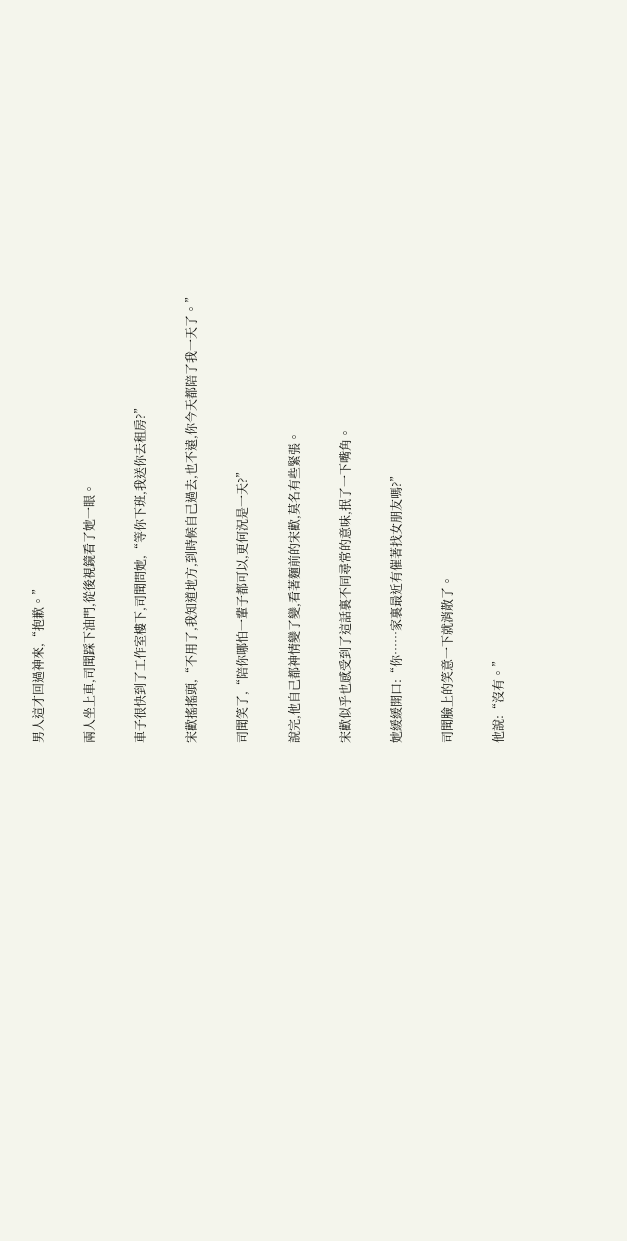男人這才回過神來,“抱歉。”

兩人坐上車,司聞踩下油門,從後視鏡看了她一眼。

車子很快到了工作室樓下,司聞問她,“等你下班,我送你去租房?”

宋歡搖搖頭,“不用了,我知道地方,到時候自己過去,也不遠,你今天都陪了我一天了。”

司聞笑了,“陪你哪怕一輩子都可以,更何況是一天?”

說完,他自己都神情變了變,看著麵前的宋歡,莫名有些緊張。

宋歡似乎也感受到了這話裏不同尋常的意味,抿了一下嘴角。

她緩緩開口:“你……家裏最近有催著找女朋友嗎?”

司聞臉上的笑意一下就消散了。

他說:“沒有。”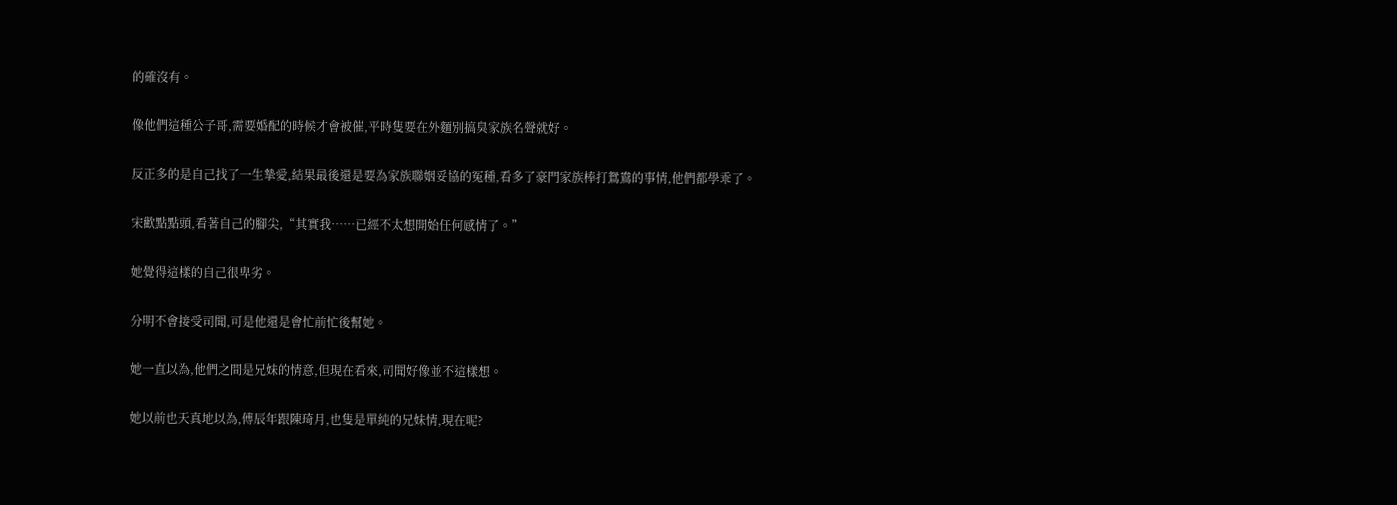的確沒有。

像他們這種公子哥,需要婚配的時候才會被催,平時隻要在外麵別搞臭家族名聲就好。

反正多的是自己找了一生摯愛,結果最後還是要為家族聯姻妥協的冤種,看多了豪門家族棒打鴛鴦的事情,他們都學乖了。

宋歡點點頭,看著自己的腳尖,“其實我……已經不太想開始任何感情了。”

她覺得這樣的自己很卑劣。

分明不會接受司聞,可是他還是會忙前忙後幫她。

她一直以為,他們之間是兄妹的情意,但現在看來,司聞好像並不這樣想。

她以前也天真地以為,傅辰年跟陳琦月,也隻是單純的兄妹情,現在呢?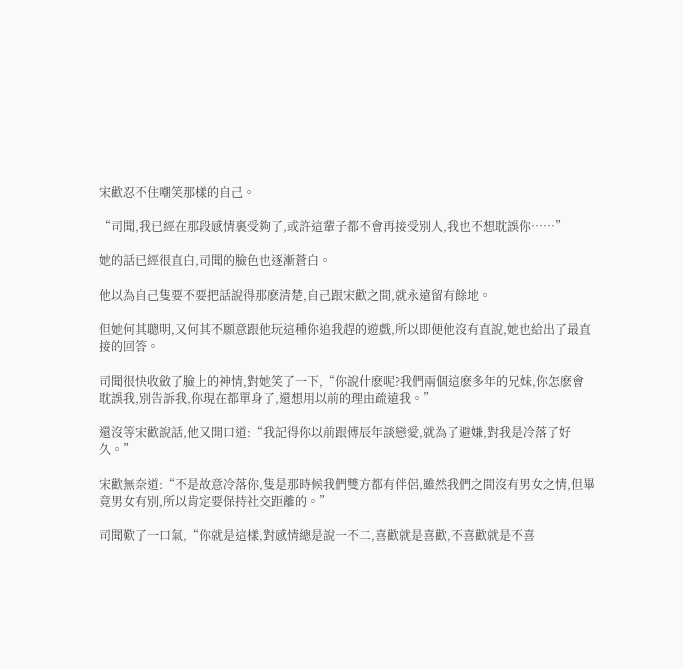宋歡忍不住嘲笑那樣的自己。

“司聞,我已經在那段感情裏受夠了,或許這輩子都不會再接受別人,我也不想耽誤你……”

她的話已經很直白,司聞的臉色也逐漸蒼白。

他以為自己隻要不要把話說得那麽清楚,自己跟宋歡之間,就永遠留有餘地。

但她何其聰明,又何其不願意跟他玩這種你追我趕的遊戲,所以即便他沒有直說,她也給出了最直接的回答。

司聞很快收斂了臉上的神情,對她笑了一下,“你說什麽呢?我們兩個這麽多年的兄妹,你怎麽會耽誤我,別告訴我,你現在都單身了,還想用以前的理由疏遠我。”

還沒等宋歡說話,他又開口道:“我記得你以前跟傅辰年談戀愛,就為了避嫌,對我是冷落了好久。”

宋歡無奈道:“不是故意冷落你,隻是那時候我們雙方都有伴侶,雖然我們之間沒有男女之情,但畢竟男女有別,所以肯定要保持社交距離的。”

司聞歎了一口氣,“你就是這樣,對感情總是說一不二,喜歡就是喜歡,不喜歡就是不喜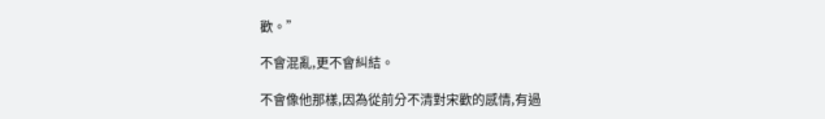歡。”

不會混亂,更不會糾結。

不會像他那樣,因為從前分不清對宋歡的感情,有過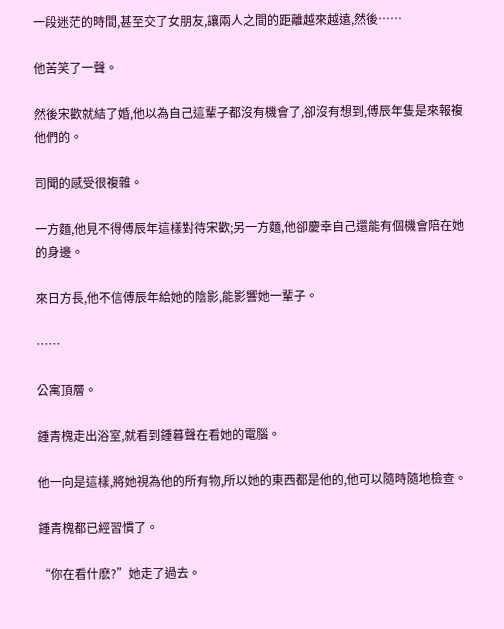一段迷茫的時間,甚至交了女朋友,讓兩人之間的距離越來越遠,然後……

他苦笑了一聲。

然後宋歡就結了婚,他以為自己這輩子都沒有機會了,卻沒有想到,傅辰年隻是來報複他們的。

司聞的感受很複雜。

一方麵,他見不得傅辰年這樣對待宋歡;另一方麵,他卻慶幸自己還能有個機會陪在她的身邊。

來日方長,他不信傅辰年給她的陰影,能影響她一輩子。

……

公寓頂層。

鍾青槐走出浴室,就看到鍾暮聲在看她的電腦。

他一向是這樣,將她視為他的所有物,所以她的東西都是他的,他可以隨時隨地檢查。

鍾青槐都已經習慣了。

“你在看什麽?”她走了過去。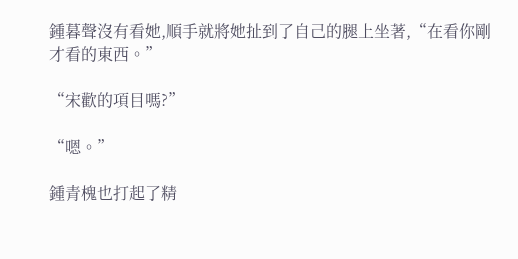鍾暮聲沒有看她,順手就將她扯到了自己的腿上坐著,“在看你剛才看的東西。”

“宋歡的項目嗎?”

“嗯。”

鍾青槐也打起了精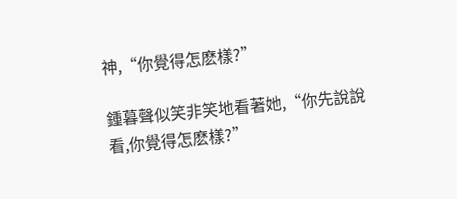神,“你覺得怎麽樣?”

鍾暮聲似笑非笑地看著她,“你先說說看,你覺得怎麽樣?”